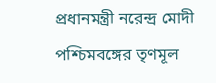প্রধানমন্ত্রী নরেন্দ্র মোদী পশ্চিমবঙ্গের তৃণমূল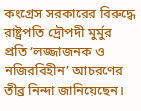কংগ্রেস সরকারের বিরুদ্ধে রাষ্ট্রপতি দ্রৌপদী মুর্মুর প্রতি ‘লজ্জাজনক ও নজিরবিহীন’ আচরণের তীব্র নিন্দা জানিয়েছেন।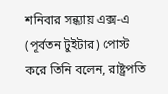শনিবার সন্ধ্যায় এক্স-এ (পূর্বতন টুইটার) পোস্ট করে তিনি বলেন, রাষ্ট্রপতি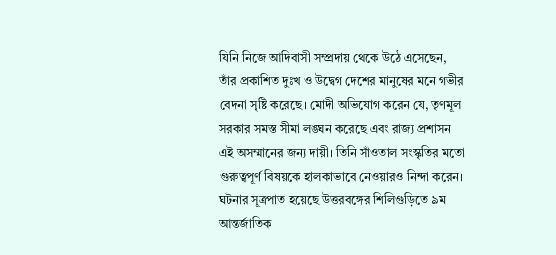যিনি নিজে আদিবাসী সম্প্রদায় থেকে উঠে এসেছেন, তাঁর প্রকাশিত দুঃখ ও উদ্বেগ দেশের মানুষের মনে গভীর বেদনা সৃষ্টি করেছে। মোদী অভিযোগ করেন যে, তৃণমূল সরকার সমস্ত সীমা লঙ্ঘন করেছে এবং রাজ্য প্রশাসন এই অসম্মানের জন্য দায়ী। তিনি সাঁওতাল সংস্কৃতির মতো গুরুত্বপূর্ণ বিষয়কে হালকাভাবে নেওয়ারও নিন্দা করেন।
ঘটনার সূত্রপাত হয়েছে উত্তরবঙ্গের শিলিগুড়িতে ৯ম আন্তর্জাতিক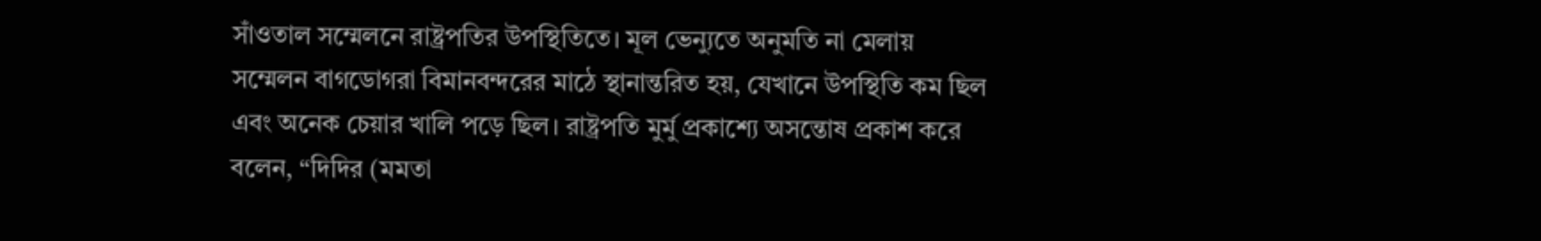সাঁওতাল সম্মেলনে রাষ্ট্রপতির উপস্থিতিতে। মূল ভেন্যুতে অনুমতি না মেলায় সম্মেলন বাগডোগরা বিমানবন্দরের মাঠে স্থানান্তরিত হয়, যেখানে উপস্থিতি কম ছিল এবং অনেক চেয়ার খালি পড়ে ছিল। রাষ্ট্রপতি মুর্মু প্রকাশ্যে অসন্তোষ প্রকাশ করে বলেন, “দিদির (মমতা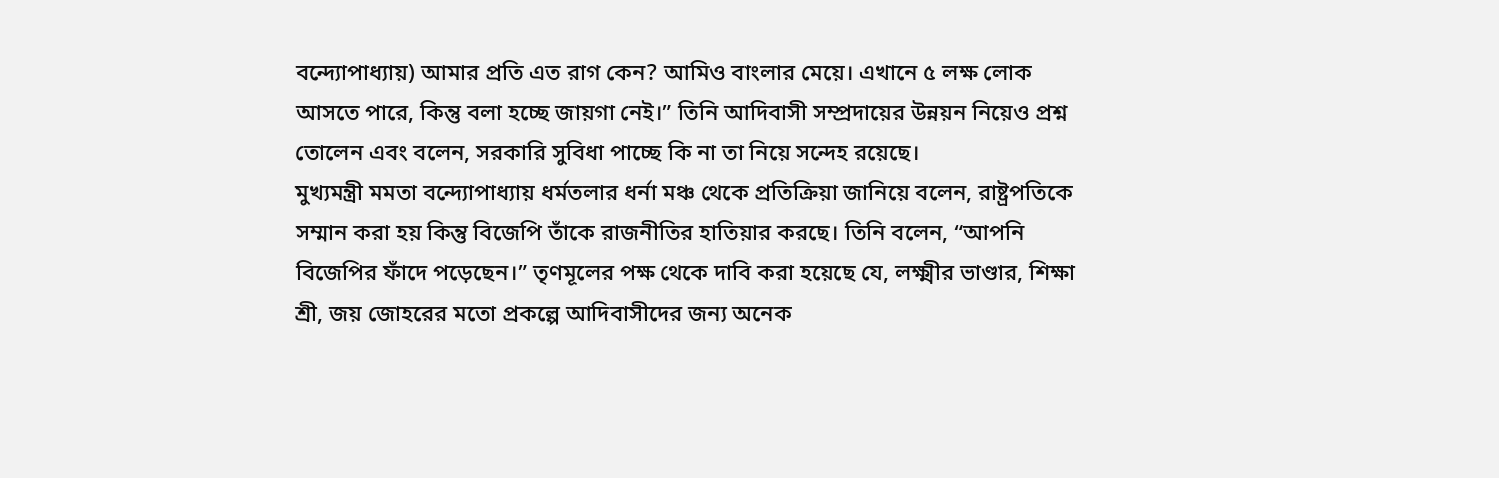বন্দ্যোপাধ্যায়) আমার প্রতি এত রাগ কেন? আমিও বাংলার মেয়ে। এখানে ৫ লক্ষ লোক আসতে পারে, কিন্তু বলা হচ্ছে জায়গা নেই।” তিনি আদিবাসী সম্প্রদায়ের উন্নয়ন নিয়েও প্রশ্ন তোলেন এবং বলেন, সরকারি সুবিধা পাচ্ছে কি না তা নিয়ে সন্দেহ রয়েছে।
মুখ্যমন্ত্রী মমতা বন্দ্যোপাধ্যায় ধর্মতলার ধর্না মঞ্চ থেকে প্রতিক্রিয়া জানিয়ে বলেন, রাষ্ট্রপতিকে সম্মান করা হয় কিন্তু বিজেপি তাঁকে রাজনীতির হাতিয়ার করছে। তিনি বলেন, “আপনি বিজেপির ফাঁদে পড়েছেন।” তৃণমূলের পক্ষ থেকে দাবি করা হয়েছে যে, লক্ষ্মীর ভাণ্ডার, শিক্ষা শ্রী, জয় জোহরের মতো প্রকল্পে আদিবাসীদের জন্য অনেক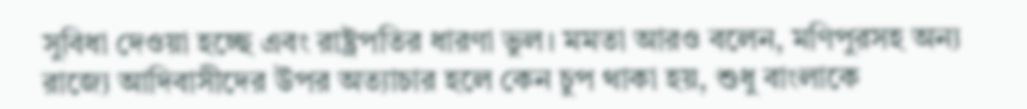সুবিধা দেওয়া হচ্ছে এবং রাষ্ট্রপতির ধারণা ভুল। মমতা আরও বলেন, মণিপুরসহ অন্য রাজ্যে আদিবাসীদের উপর অত্যাচার হলে কেন চুপ থাকা হয়, শুধু বাংলাকে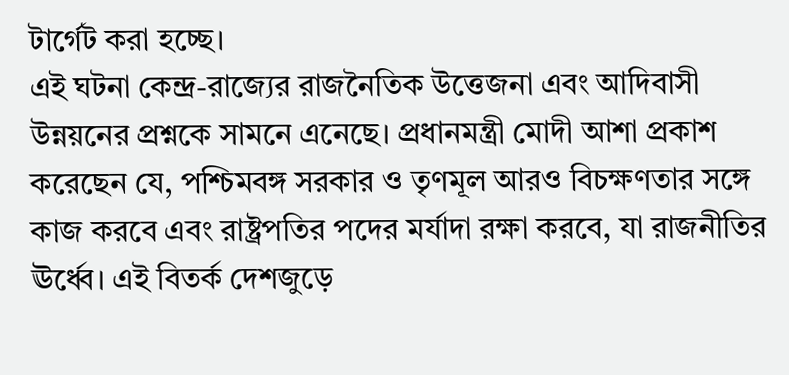টার্গেট করা হচ্ছে।
এই ঘটনা কেন্দ্র-রাজ্যের রাজনৈতিক উত্তেজনা এবং আদিবাসী উন্নয়নের প্রশ্নকে সামনে এনেছে। প্রধানমন্ত্রী মোদী আশা প্রকাশ করেছেন যে, পশ্চিমবঙ্গ সরকার ও তৃণমূল আরও বিচক্ষণতার সঙ্গে কাজ করবে এবং রাষ্ট্রপতির পদের মর্যাদা রক্ষা করবে, যা রাজনীতির ঊর্ধ্বে। এই বিতর্ক দেশজুড়ে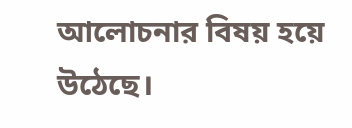আলোচনার বিষয় হয়ে উঠেছে।